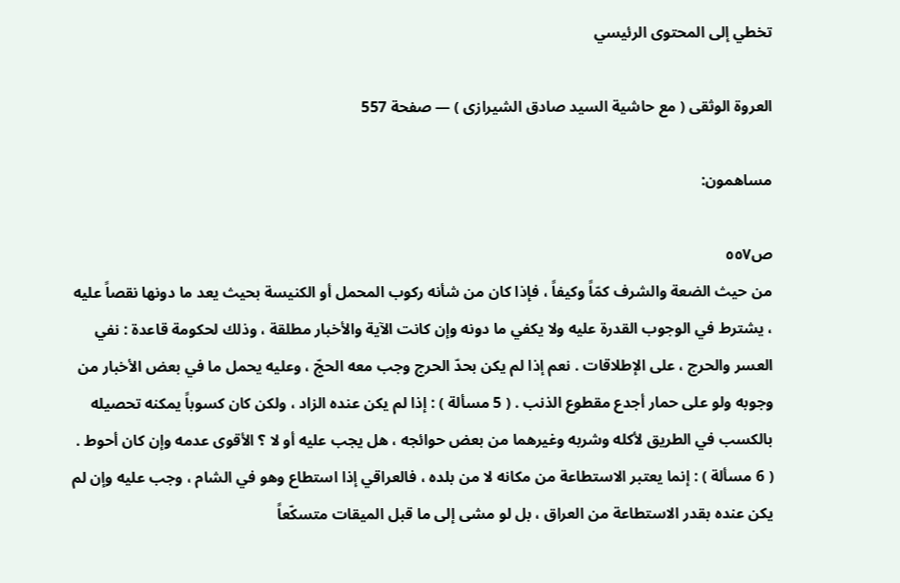تخطي إلى المحتوى الرئيسي

العروة الوثقى ( مع حاشية السيد صادق الشيرازى ) — صفحة 557

مساهمون:

ص٥٥٧
من حيث الضعة والشرف كمّاً وكيفاً ، فإذا كان من شأنه ركوب المحمل أو الكنيسة بحيث يعد ما دونها نقصاً عليه ، يشترط في الوجوب القدرة عليه ولا يكفي ما دونه وإن كانت الآية والأخبار مطلقة ، وذلك لحكومة قاعدة : نفي العسر والحرج ، على الإطلاقات . نعم إذا لم يكن بحدّ الحرج وجب معه الحجّ ، وعليه يحمل ما في بعض الأخبار من وجوبه ولو على حمار أجدع مقطوع الذنب . ( 5 مسألة ) : إذا لم يكن عنده الزاد ، ولكن كان كسوباً يمكنه تحصيله بالكسب في الطريق لأكله وشربه وغيرهما من بعض حوائجه ، هل يجب عليه أو لا ؟ الأقوى عدمه وإن كان أحوط . ( 6 مسألة ) : إنما يعتبر الاستطاعة من مكانه لا من بلده ، فالعراقي إذا استطاع وهو في الشام ، وجب عليه وإن لم يكن عنده بقدر الاستطاعة من العراق ، بل لو مشى إلى ما قبل الميقات متسكّعاً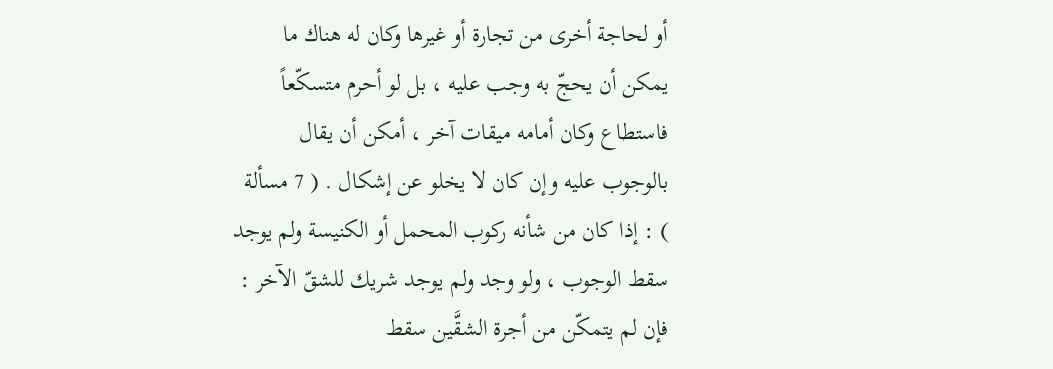أو لحاجة أخرى من تجارة أو غيرها وكان له هناك ما يمكن أن يحجّ به وجب عليه ، بل لو أحرم متسكّعاً فاستطاع وكان أمامه ميقات آخر ، أمكن أن يقال بالوجوب عليه وإن كان لا يخلو عن إشكال . ( 7 مسألة ) : إذا كان من شأنه ركوب المحمل أو الكنيسة ولم يوجد سقط الوجوب ، ولو وجد ولم يوجد شريك للشقّ الآخر : فإن لم يتمكّن من أجرة الشقَّين سقط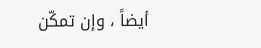أيضاً ، وإن تمكّن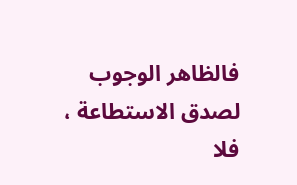فالظاهر الوجوب لصدق الاستطاعة ، فلا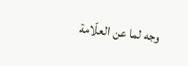وجه لما عن العلّامة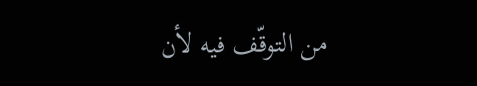من التوقّف فيه لأن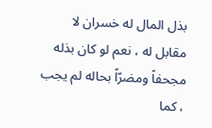بذل المال له خسران لا مقابل له ، نعم لو كان بذله مجحفاً ومضرّاً بحاله لم يجب ، كما